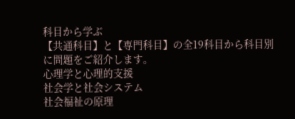科目から学ぶ
【共通科目】と【専門科目】の全19科目から科目別に問題をご紹介します。
心理学と心理的支援
社会学と社会システム
社会福祉の原理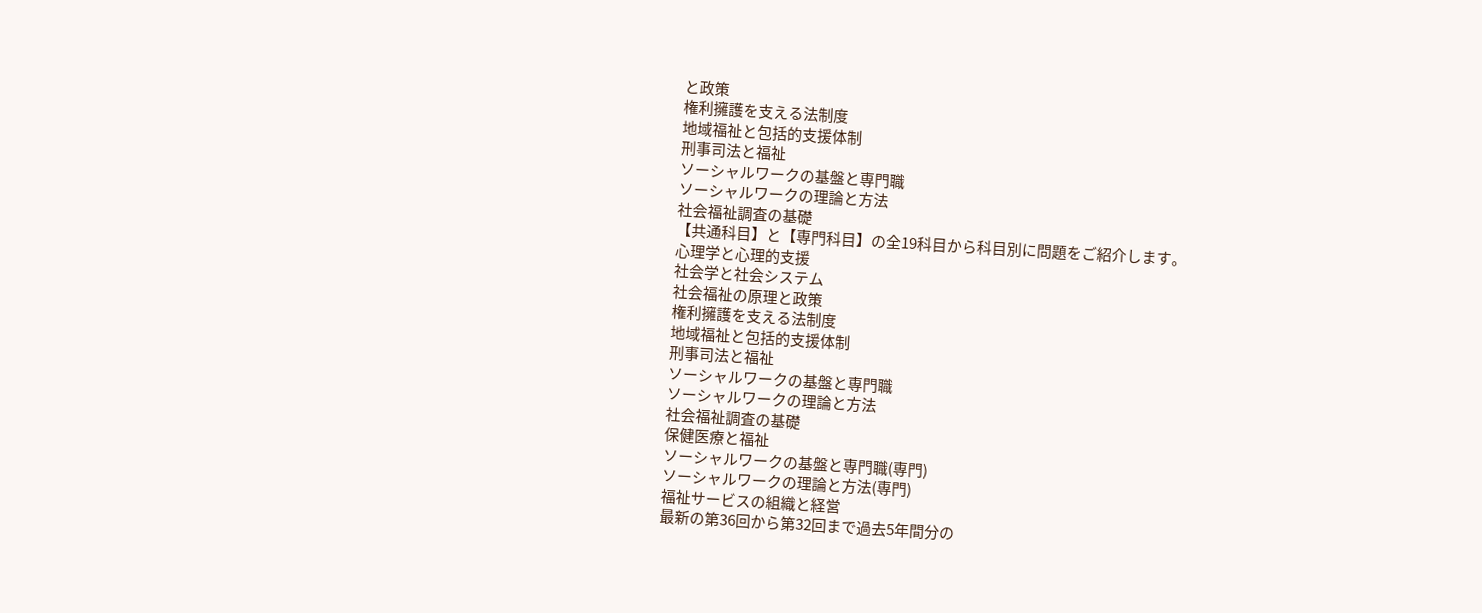と政策
権利擁護を支える法制度
地域福祉と包括的支援体制
刑事司法と福祉
ソーシャルワークの基盤と専門職
ソーシャルワークの理論と方法
社会福祉調査の基礎
【共通科目】と【専門科目】の全19科目から科目別に問題をご紹介します。
心理学と心理的支援
社会学と社会システム
社会福祉の原理と政策
権利擁護を支える法制度
地域福祉と包括的支援体制
刑事司法と福祉
ソーシャルワークの基盤と専門職
ソーシャルワークの理論と方法
社会福祉調査の基礎
保健医療と福祉
ソーシャルワークの基盤と専門職(専門)
ソーシャルワークの理論と方法(専門)
福祉サービスの組織と経営
最新の第36回から第32回まで過去5年間分の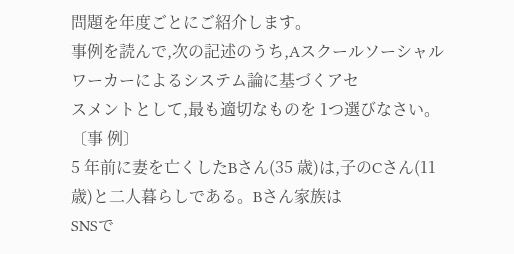問題を年度ごとにご紹介します。
事例を読んで,次の記述のうち,Aスクールソーシャルワーカーによるシステム論に基づくアセ
スメントとして,最も適切なものを 1つ選びなさい。
〔事 例〕
5 年前に妻を亡くしたBさん(35 歳)は,子のCさん(11 歳)と二人暮らしである。Bさん家族は
SNSで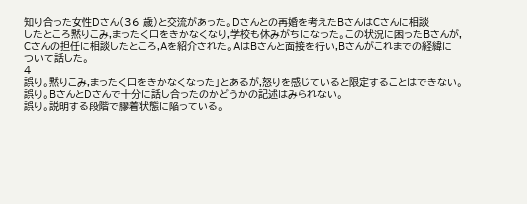知り合った女性Dさん(36 歳)と交流があった。Dさんとの再婚を考えたBさんはCさんに相談
したところ黙りこみ,まったく口をきかなくなり,学校も休みがちになった。この状況に困ったBさんが,
Cさんの担任に相談したところ,Aを紹介された。AはBさんと面接を行い,Bさんがこれまでの経緯に
ついて話した。
4
誤り。黙りこみ,まったく口をきかなくなった」とあるが,怒りを感じていると限定することはできない。
誤り。BさんとDさんで十分に話し合ったのかどうかの記述はみられない。
誤り。説明する段階で膠着状態に陥っている。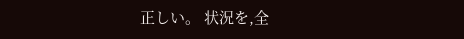正しい。 状況を,全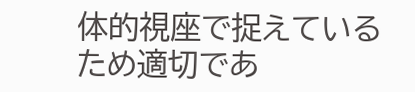体的視座で捉えているため適切であ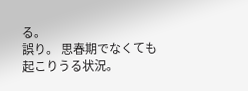る。
誤り。 思春期でなくても起こりうる状況。